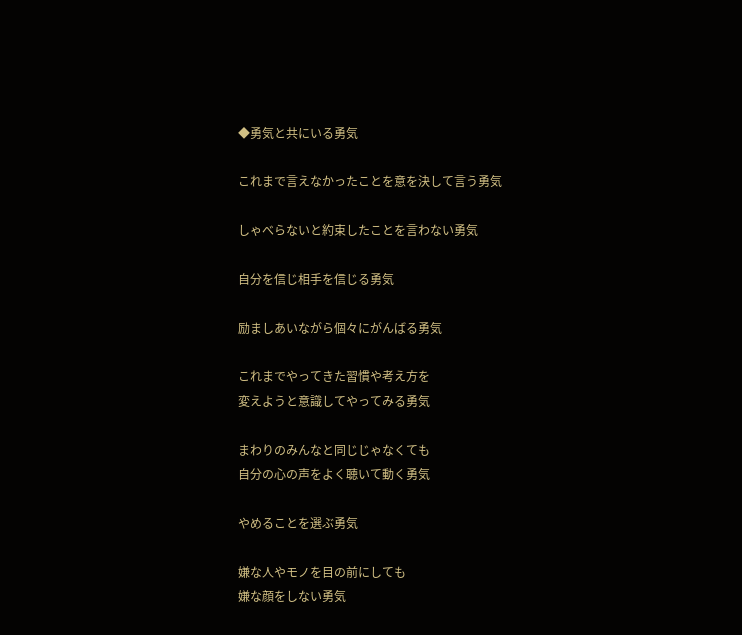◆勇気と共にいる勇気

これまで言えなかったことを意を決して言う勇気

しゃべらないと約束したことを言わない勇気

自分を信じ相手を信じる勇気

励ましあいながら個々にがんばる勇気

これまでやってきた習慣や考え方を
変えようと意識してやってみる勇気

まわりのみんなと同じじゃなくても
自分の心の声をよく聴いて動く勇気

やめることを選ぶ勇気

嫌な人やモノを目の前にしても
嫌な顔をしない勇気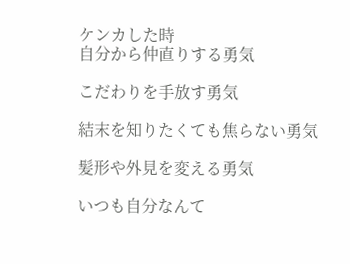ケンカした時
自分から仲直りする勇気

こだわりを手放す勇気

結末を知りたくても焦らない勇気

髪形や外見を変える勇気

いつも自分なんて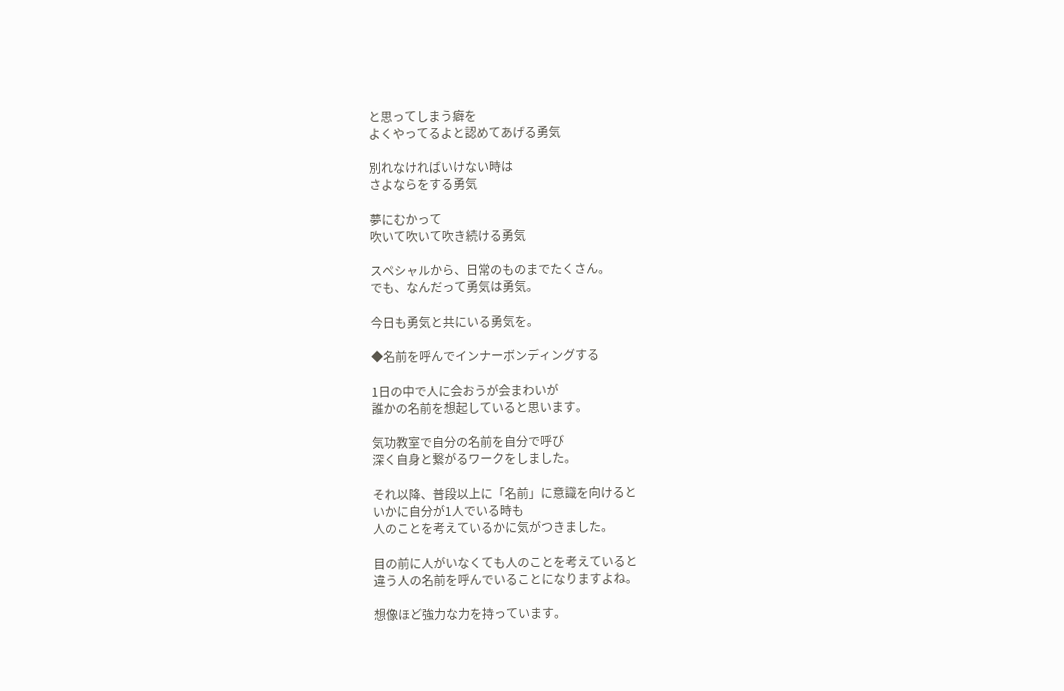と思ってしまう癖を
よくやってるよと認めてあげる勇気

別れなければいけない時は
さよならをする勇気

夢にむかって
吹いて吹いて吹き続ける勇気

スペシャルから、日常のものまでたくさん。
でも、なんだって勇気は勇気。

今日も勇気と共にいる勇気を。

◆名前を呼んでインナーボンディングする

1日の中で人に会おうが会まわいが
誰かの名前を想起していると思います。

気功教室で自分の名前を自分で呼び
深く自身と繋がるワークをしました。

それ以降、普段以上に「名前」に意識を向けると
いかに自分が1人でいる時も
人のことを考えているかに気がつきました。

目の前に人がいなくても人のことを考えていると
違う人の名前を呼んでいることになりますよね。

想像ほど強力な力を持っています。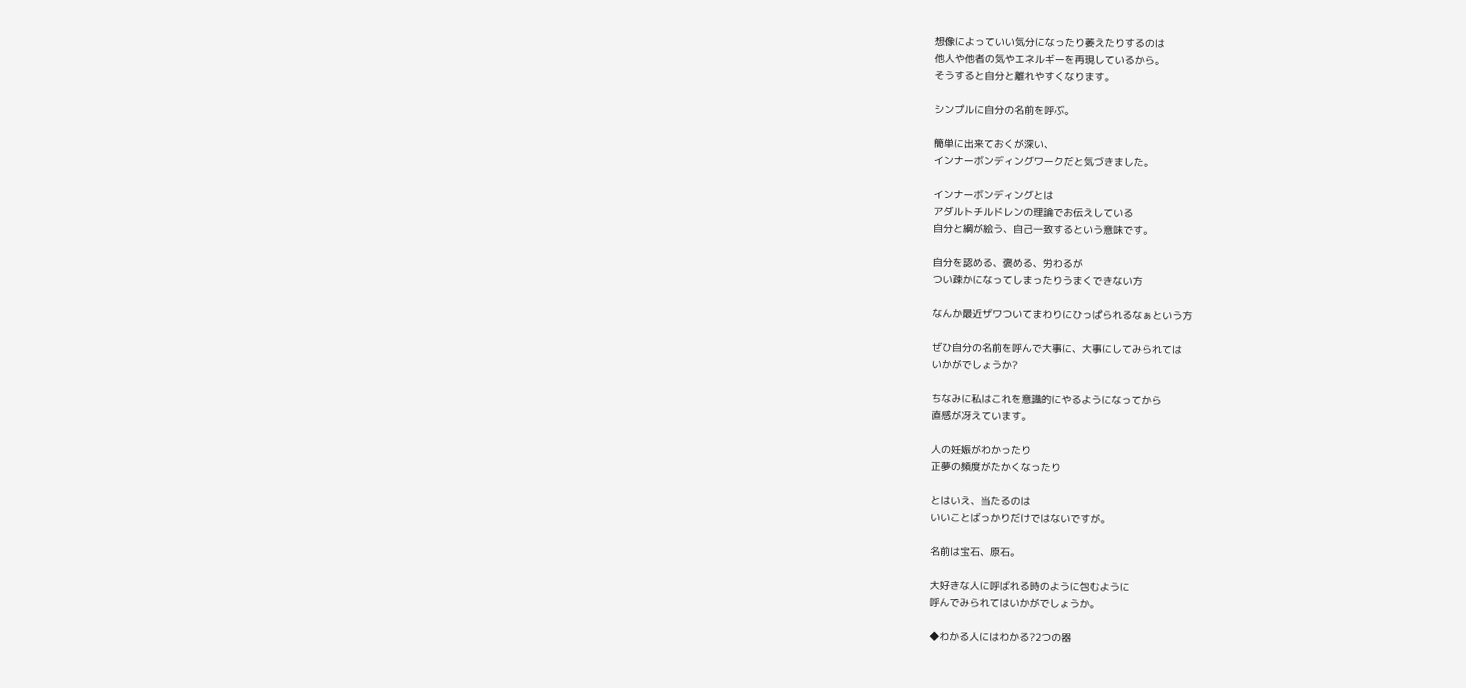想像によっていい気分になったり萎えたりするのは
他人や他者の気やエネルギーを再現しているから。
そうすると自分と離れやすくなります。

シンプルに自分の名前を呼ぶ。

簡単に出来ておくが深い、
インナーボンディングワークだと気づきました。

インナーボンディングとは
アダルトチルドレンの理論でお伝えしている
自分と綱が絵う、自己一致するという意味です。

自分を認める、褒める、労わるが
つい疎かになってしまったりうまくできない方

なんか最近ザワついてまわりにひっぱられるなぁという方

ぜひ自分の名前を呼んで大事に、大事にしてみられては
いかがでしょうか?

ちなみに私はこれを意識的にやるようになってから
直感が冴えています。

人の妊娠がわかったり
正夢の頻度がたかくなったり

とはいえ、当たるのは
いいことばっかりだけではないですが。

名前は宝石、原石。

大好きな人に呼ばれる時のように包むように
呼んでみられてはいかがでしょうか。

◆わかる人にはわかる?2つの器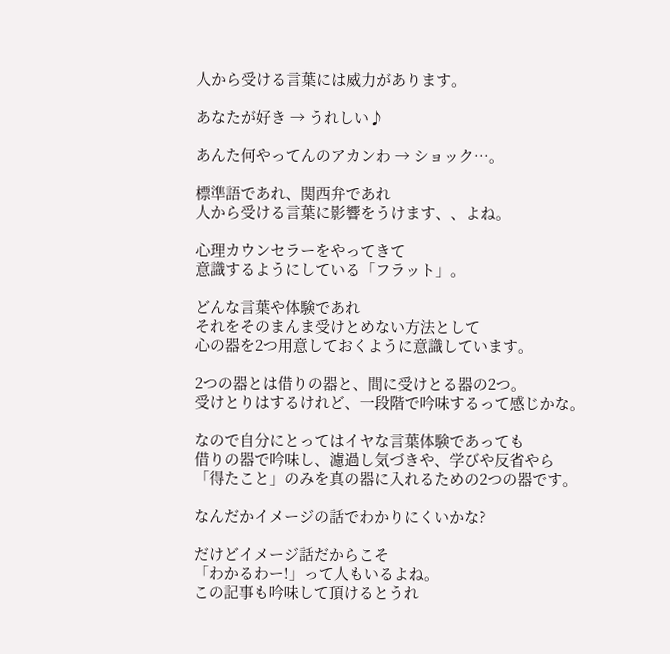人から受ける言葉には威力があります。

あなたが好き → うれしい♪

あんた何やってんのアカンわ → ショック…。

標準語であれ、関西弁であれ
人から受ける言葉に影響をうけます、、よね。

心理カウンセラーをやってきて
意識するようにしている「フラット」。

どんな言葉や体験であれ
それをそのまんま受けとめない方法として
心の器を2つ用意しておくように意識しています。

2つの器とは借りの器と、間に受けとる器の2つ。
受けとりはするけれど、一段階で吟味するって感じかな。

なので自分にとってはイヤな言葉体験であっても
借りの器で吟味し、濾過し気づきや、学びや反省やら
「得たこと」のみを真の器に入れるための2つの器です。

なんだかイメージの話でわかりにくいかな?

だけどイメージ話だからこそ
「わかるわー!」って人もいるよね。
この記事も吟味して頂けるとうれ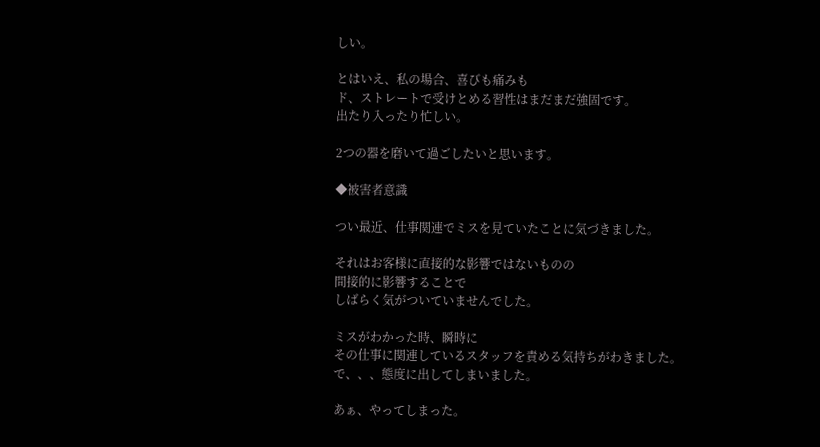しい。

とはいえ、私の場合、喜びも痛みも
ド、ストレートで受けとめる習性はまだまだ強固です。
出たり入ったり忙しい。

2つの器を磨いて過ごしたいと思います。

◆被害者意識

つい最近、仕事関連でミスを見ていたことに気づきました。

それはお客様に直接的な影響ではないものの
間接的に影響することで
しばらく気がついていませんでした。

ミスがわかった時、瞬時に
その仕事に関連しているスタッフを責める気持ちがわきました。
で、、、態度に出してしまいました。

あぁ、やってしまった。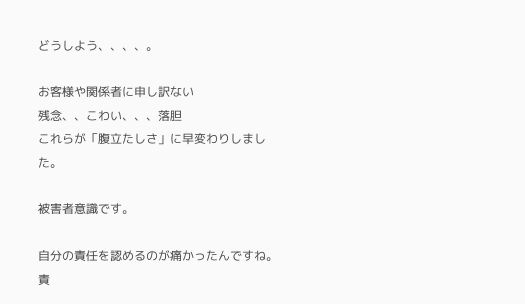どうしよう、、、、。

お客様や関係者に申し訳ない
残念、、こわい、、、落胆
これらが「腹立たしさ」に早変わりしました。

被害者意識です。

自分の責任を認めるのが痛かったんですね。
責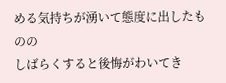める気持ちが湧いて態度に出したものの
しばらくすると後悔がわいてき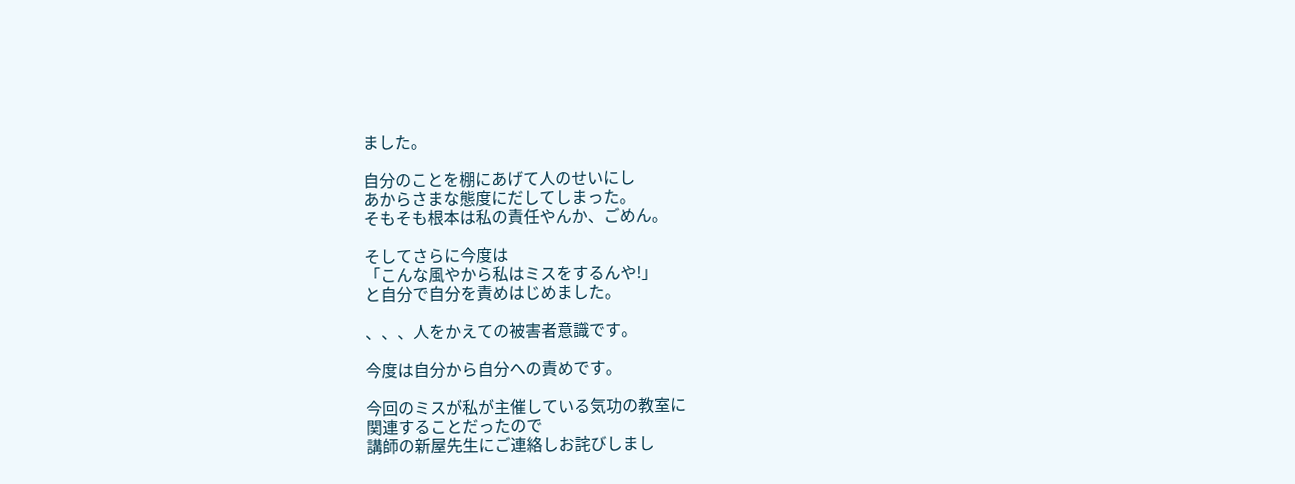ました。

自分のことを棚にあげて人のせいにし
あからさまな態度にだしてしまった。
そもそも根本は私の責任やんか、ごめん。

そしてさらに今度は
「こんな風やから私はミスをするんや!」
と自分で自分を責めはじめました。

、、、人をかえての被害者意識です。

今度は自分から自分への責めです。

今回のミスが私が主催している気功の教室に
関連することだったので
講師の新屋先生にご連絡しお詫びしまし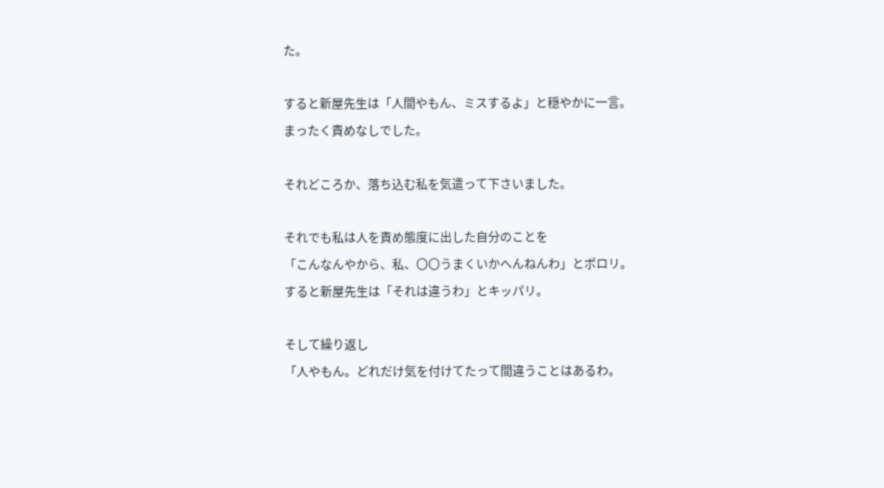た。

すると新屋先生は「人間やもん、ミスするよ」と穏やかに一言。
まったく責めなしでした。

それどころか、落ち込む私を気遣って下さいました。

それでも私は人を責め態度に出した自分のことを
「こんなんやから、私、〇〇うまくいかへんねんわ」とポロリ。
すると新屋先生は「それは違うわ」とキッパリ。

そして繰り返し
「人やもん。どれだけ気を付けてたって間違うことはあるわ。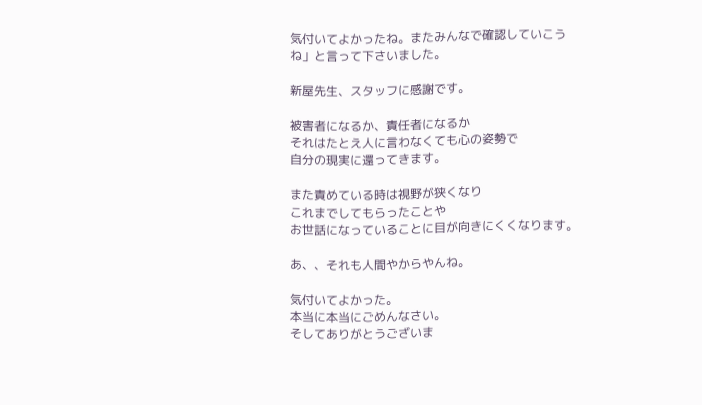気付いてよかったね。またみんなで確認していこうね」と言って下さいました。

新屋先生、スタッフに感謝です。

被害者になるか、責任者になるか
それはたとえ人に言わなくても心の姿勢で
自分の現実に還ってきます。

また責めている時は視野が狭くなり
これまでしてもらったことや
お世話になっていることに目が向きにくくなります。

あ、、それも人間やからやんね。

気付いてよかった。
本当に本当にごめんなさい。
そしてありがとうございま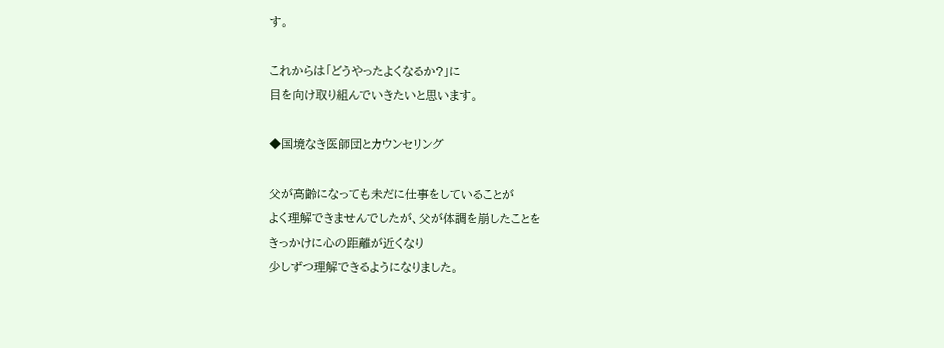す。

これからは「どうやったよくなるか?」に
目を向け取り組んでいきたいと思います。

◆国境なき医師団とカウンセリング

父が高齢になっても未だに仕事をしていることが
よく理解できませんでしたが、父が体調を崩したことを
きっかけに心の距離が近くなり
少しずつ理解できるようになりました。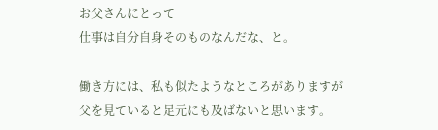お父さんにとって
仕事は自分自身そのものなんだな、と。

働き方には、私も似たようなところがありますが
父を見ていると足元にも及ばないと思います。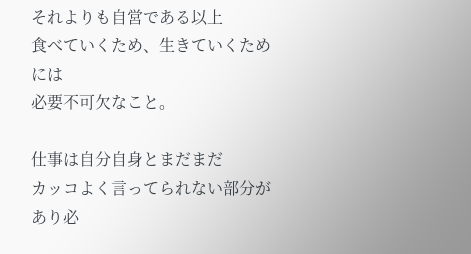それよりも自営である以上
食べていくため、生きていくためには
必要不可欠なこと。

仕事は自分自身とまだまだ
カッコよく言ってられない部分があり必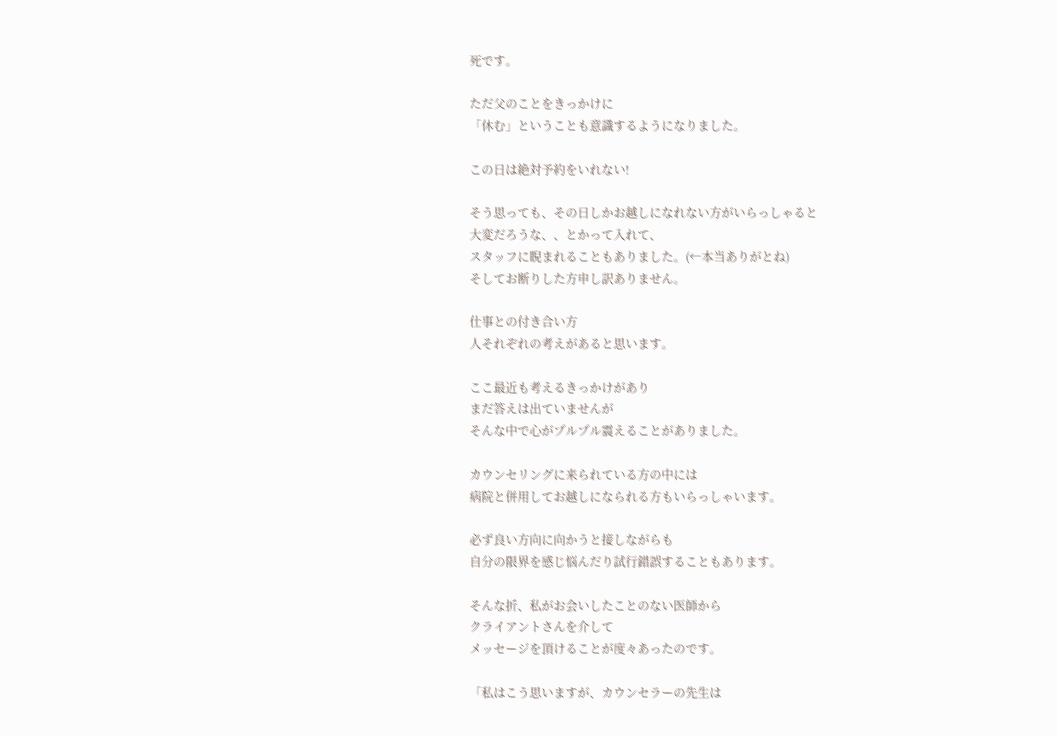死です。

ただ父のことをきっかけに
「休む」ということも意識するようになりました。

この日は絶対予約をいれない!

そう思っても、その日しかお越しになれない方がいらっしゃると
大変だろうな、、とかって入れて、
スタッフに睨まれることもありました。(←本当ありがとね)
そしてお断りした方申し訳ありません。

仕事との付き合い方
人それぞれの考えがあると思います。

ここ最近も考えるきっかけがあり
まだ答えは出ていませんが
そんな中で心がプルプル震えることがありました。

カウンセリングに来られている方の中には
病院と併用してお越しになられる方もいらっしゃいます。

必ず良い方向に向かうと接しながらも
自分の限界を感じ悩んだり試行錯誤することもあります。

そんな折、私がお会いしたことのない医師から
クライアントさんを介して
メッセージを頂けることが度々あったのです。

「私はこう思いますが、カウンセラーの先生は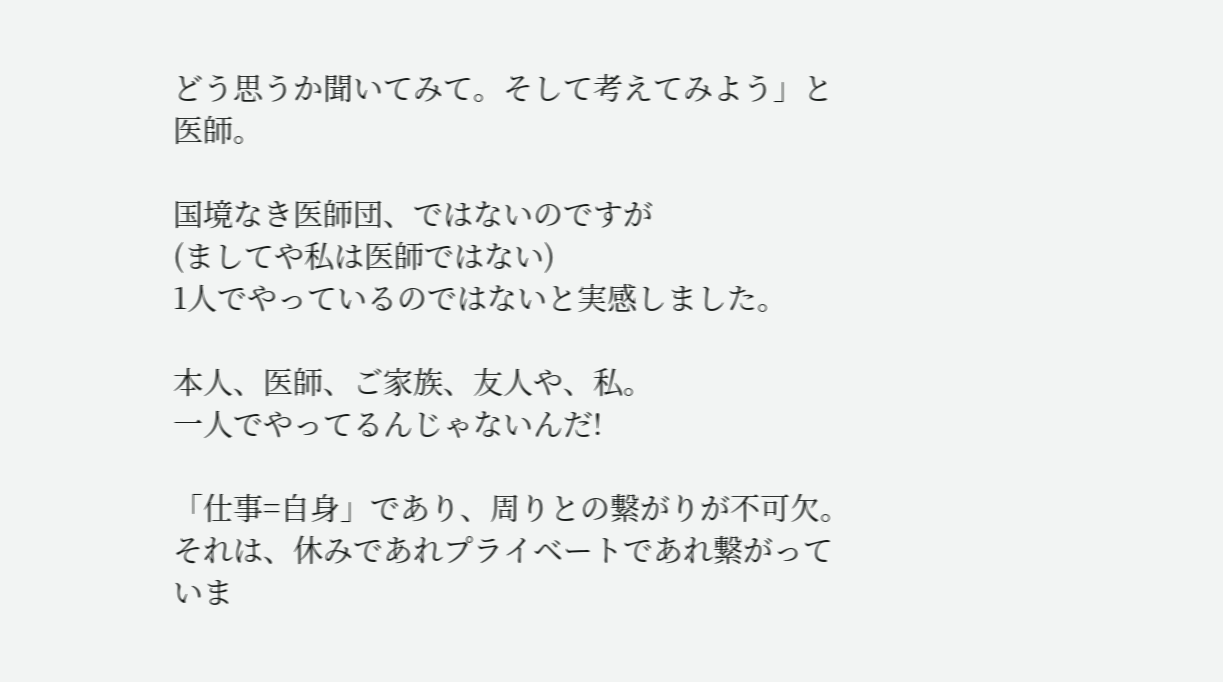どう思うか聞いてみて。そして考えてみよう」と医師。

国境なき医師団、ではないのですが
(ましてや私は医師ではない)
1人でやっているのではないと実感しました。

本人、医師、ご家族、友人や、私。
一人でやってるんじゃないんだ!

「仕事=自身」であり、周りとの繋がりが不可欠。
それは、休みであれプライベートであれ繋がっていま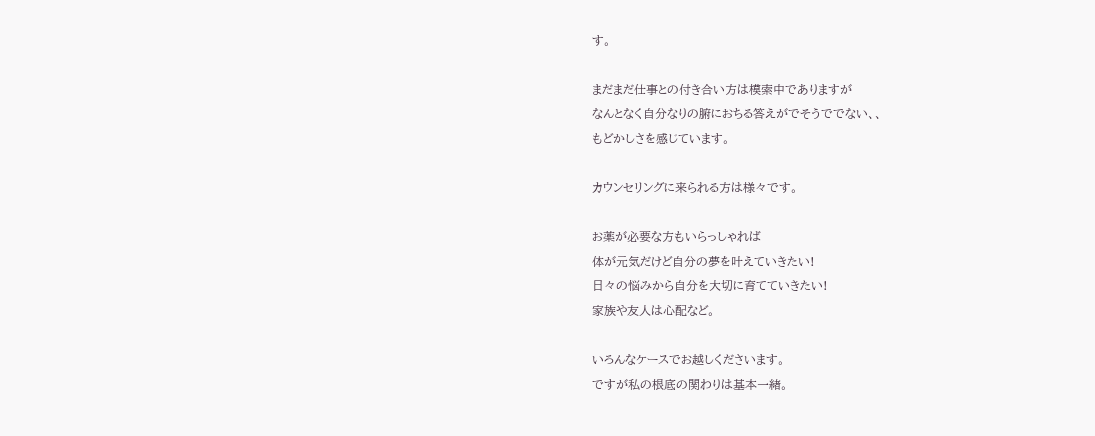す。

まだまだ仕事との付き合い方は模索中でありますが
なんとなく自分なりの腑におちる答えがでそうででない、、
もどかしさを感じています。

カウンセリングに来られる方は様々です。

お薬が必要な方もいらっしゃれば
体が元気だけど自分の夢を叶えていきたい!
日々の悩みから自分を大切に育てていきたい!
家族や友人は心配など。

いろんなケースでお越しくださいます。
ですが私の根底の関わりは基本一緒。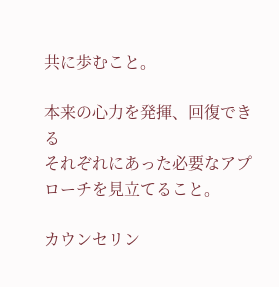共に歩むこと。

本来の心力を発揮、回復できる
それぞれにあった必要なアプローチを見立てること。

カウンセリン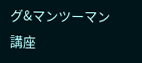グ&マンツーマン講座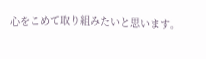心をこめて取り組みたいと思います。